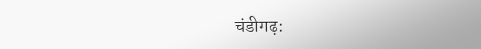चंडीगढ़: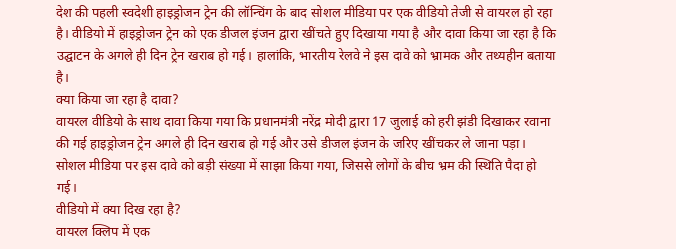देश की पहली स्वदेशी हाइड्रोजन ट्रेन की लॉन्चिंग के बाद सोशल मीडिया पर एक वीडियो तेजी से वायरल हो रहा है। वीडियो में हाइड्रोजन ट्रेन को एक डीजल इंजन द्वारा खींचते हुए दिखाया गया है और दावा किया जा रहा है कि उद्घाटन के अगले ही दिन ट्रेन खराब हो गई। हालांकि, भारतीय रेलवे ने इस दावे को भ्रामक और तथ्यहीन बताया है।
क्या किया जा रहा है दावा?
वायरल वीडियो के साथ दावा किया गया कि प्रधानमंत्री नरेंद्र मोदी द्वारा 17 जुलाई को हरी झंडी दिखाकर रवाना की गई हाइड्रोजन ट्रेन अगले ही दिन खराब हो गई और उसे डीजल इंजन के जरिए खींचकर ले जाना पड़ा।
सोशल मीडिया पर इस दावे को बड़ी संख्या में साझा किया गया, जिससे लोगों के बीच भ्रम की स्थिति पैदा हो गई।
वीडियो में क्या दिख रहा है?
वायरल क्लिप में एक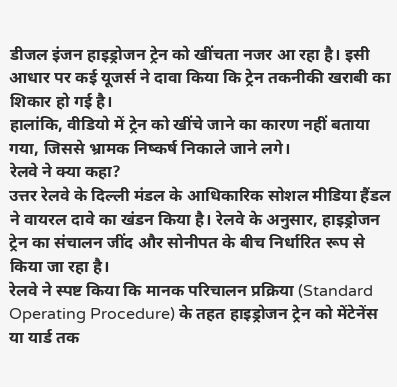डीजल इंजन हाइड्रोजन ट्रेन को खींचता नजर आ रहा है। इसी आधार पर कई यूजर्स ने दावा किया कि ट्रेन तकनीकी खराबी का शिकार हो गई है।
हालांकि, वीडियो में ट्रेन को खींचे जाने का कारण नहीं बताया गया, जिससे भ्रामक निष्कर्ष निकाले जाने लगे।
रेलवे ने क्या कहा?
उत्तर रेलवे के दिल्ली मंडल के आधिकारिक सोशल मीडिया हैंडल ने वायरल दावे का खंडन किया है। रेलवे के अनुसार, हाइड्रोजन ट्रेन का संचालन जींद और सोनीपत के बीच निर्धारित रूप से किया जा रहा है।
रेलवे ने स्पष्ट किया कि मानक परिचालन प्रक्रिया (Standard Operating Procedure) के तहत हाइड्रोजन ट्रेन को मेंटेनेंस या यार्ड तक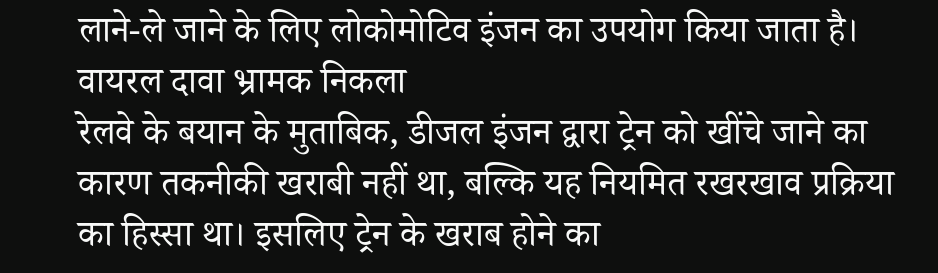लाने-ले जाने के लिए लोकोमोटिव इंजन का उपयोग किया जाता है।
वायरल दावा भ्रामक निकला
रेलवे के बयान के मुताबिक, डीजल इंजन द्वारा ट्रेन को खींचे जाने का कारण तकनीकी खराबी नहीं था, बल्कि यह नियमित रखरखाव प्रक्रिया का हिस्सा था। इसलिए ट्रेन के खराब होने का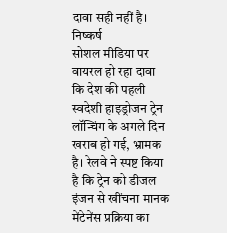दावा सही नहीं है।
निष्कर्ष
सोशल मीडिया पर वायरल हो रहा दावा कि देश की पहली स्वदेशी हाइड्रोजन ट्रेन लॉन्चिंग के अगले दिन खराब हो गई, भ्रामक है। रेलवे ने स्पष्ट किया है कि ट्रेन को डीजल इंजन से खींचना मानक मेंटेनेंस प्रक्रिया का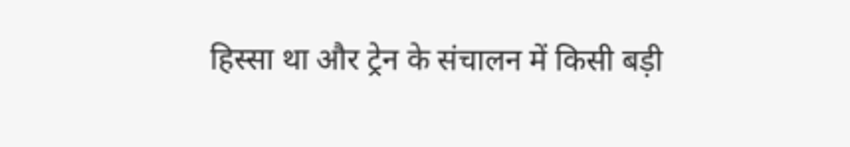हिस्सा था और ट्रेन के संचालन में किसी बड़ी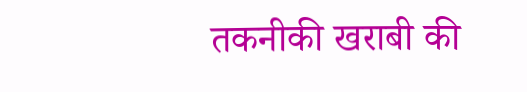तकनीकी खराबी की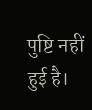पुष्टि नहीं हुई है।